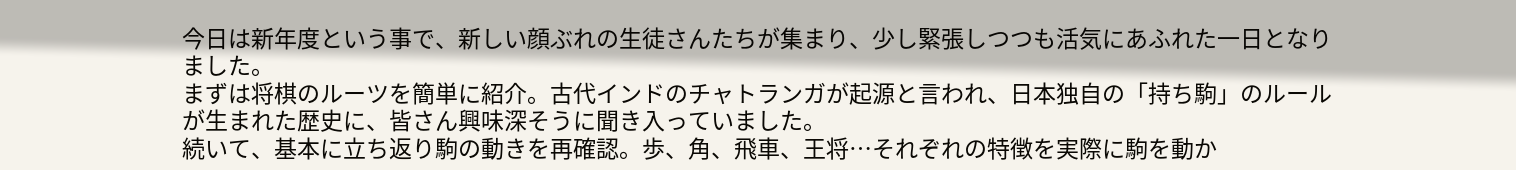今日は新年度という事で、新しい顔ぶれの生徒さんたちが集まり、少し緊張しつつも活気にあふれた一日となりました。
まずは将棋のルーツを簡単に紹介。古代インドのチャトランガが起源と言われ、日本独自の「持ち駒」のルールが生まれた歴史に、皆さん興味深そうに聞き入っていました。
続いて、基本に立ち返り駒の動きを再確認。歩、角、飛車、王将…それぞれの特徴を実際に駒を動か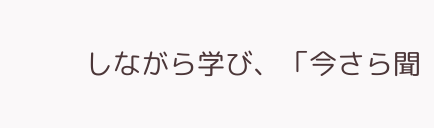しながら学び、「今さら聞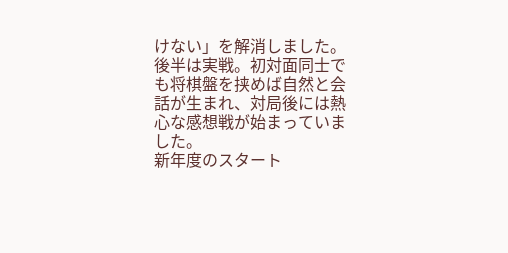けない」を解消しました。
後半は実戦。初対面同士でも将棋盤を挟めば自然と会話が生まれ、対局後には熱心な感想戦が始まっていました。
新年度のスタート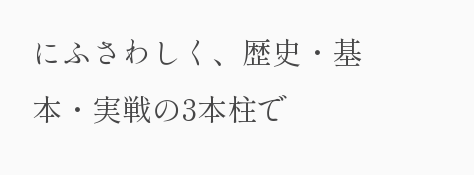にふさわしく、歴史・基本・実戦の3本柱で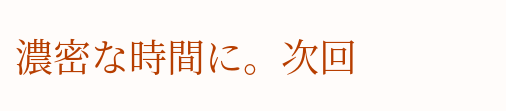濃密な時間に。次回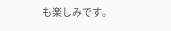も楽しみです。